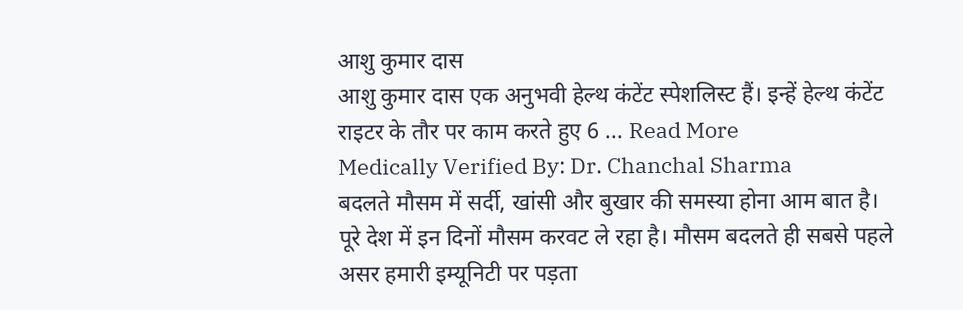आशु कुमार दास
आशु कुमार दास एक अनुभवी हेल्थ कंटेंट स्पेशलिस्ट हैं। इन्हें हेल्थ कंटेंट राइटर के तौर पर काम करते हुए 6 ... Read More
Medically Verified By: Dr. Chanchal Sharma
बदलते मौसम में सर्दी, खांसी और बुखार की समस्या होना आम बात है।
पूरे देश में इन दिनों मौसम करवट ले रहा है। मौसम बदलते ही सबसे पहले असर हमारी इम्यूनिटी पर पड़ता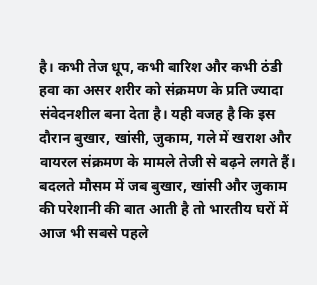है। कभी तेज धूप, कभी बारिश और कभी ठंडी हवा का असर शरीर को संक्रमण के प्रति ज्यादा संवेदनशील बना देता है। यही वजह है कि इस दौरान बुखार, खांसी, जुकाम, गले में खराश और वायरल संक्रमण के मामले तेजी से बढ़ने लगते हैं। बदलते मौसम में जब बुखार, खांसी और जुकाम की परेशानी की बात आती है तो भारतीय घरों में आज भी सबसे पहले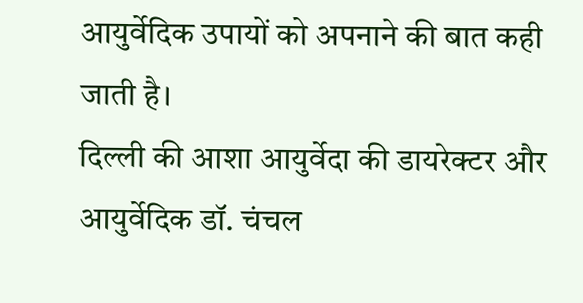आयुर्वेदिक उपायों को अपनाने की बात कही जाती है।
दिल्ली की आशा आयुर्वेदा की डायरेक्टर और आयुर्वेदिक डॉ. चंचल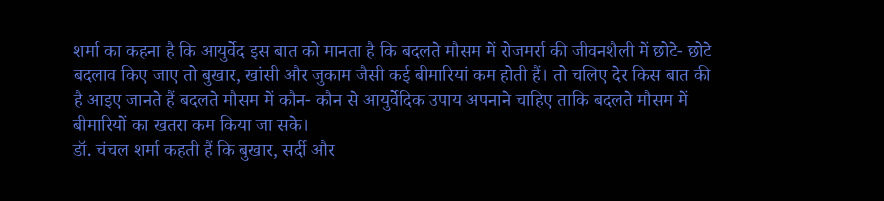शर्मा का कहना है कि आयुर्वेद इस बात को मानता है कि बदलते मौसम में रोजमर्रा की जीवनशैली में छोटे- छोटे बदलाव किए जाए तो बुखार, खांसी और जुकाम जैसी कई बीमारियां कम होती हैं। तो चलिए देर किस बात की है आइए जानते हैं बदलते मौसम में कौन- कौन से आयुर्वेदिक उपाय अपनाने चाहिए ताकि बदलते मौसम में बीमारियों का खतरा कम किया जा सके।
डॉ. चंचल शर्मा कहती हैं कि बुखार, सर्दी और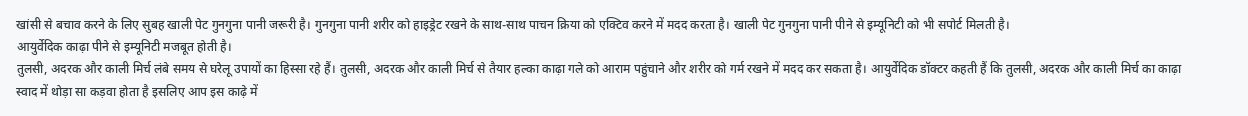खांसी से बचाव करने के लिए सुबह खाली पेट गुनगुना पानी जरूरी है। गुनगुना पानी शरीर को हाइड्रेट रखने के साथ-साथ पाचन क्रिया को एक्टिव करने में मदद करता है। खाली पेट गुनगुना पानी पीने से इम्यूनिटी को भी सपोर्ट मिलती है।
आयुर्वेदिक काढ़ा पीने से इम्यूनिटी मजबूत होती है।
तुलसी, अदरक और काली मिर्च लंबे समय से घरेलू उपायों का हिस्सा रहे हैं। तुलसी, अदरक और काली मिर्च से तैयार हल्का काढ़ा गले को आराम पहुंचाने और शरीर को गर्म रखने में मदद कर सकता है। आयुर्वेदिक डॉक्टर कहती हैं कि तुलसी, अदरक और काली मिर्च का काढ़ा स्वाद में थोड़ा सा कड़वा होता है इसलिए आप इस काढ़े में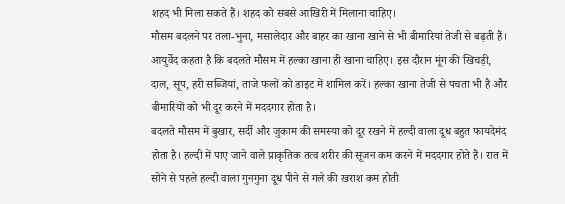शहद भी मिला सकते हैं। शहद को सबसे आखिरी में मिलाना चाहिए।
मौसम बदलने पर तला-भुना, मसालेदार और बाहर का खाना खाने से भी बीमारियां तेजी से बढ़ती हैं। आयुर्वेद कहता है कि बदलते मौसम में हल्का खाना ही खाना चाहिए। इस दौरान मूंग की खिचड़ी, दाल, सूप, हरी सब्जियां, ताजे फलों को डाइट में शामिल करें। हल्का खाना तेजी से पचता भी है और बीमारियों को भी दूर करने में मददगार होता है।
बदलते मौसम में बुखार, सर्दी और जुकाम की समस्या को दूर रखने में हल्दी वाला दूध बहुत फायदेमंद होता है। हल्दी में पाए जाने वाले प्राकृतिक तत्व शरीर की सूजन कम करने में मददगार होते हैं। रात में सोने से पहले हल्दी वाला गुनगुना दूध पीने से गले की खराश कम होती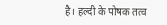है। हल्दी के पोषक तत्व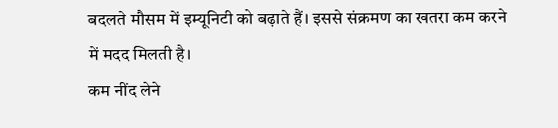बदलते मौसम में इम्यूनिटी को बढ़ाते हैं। इससे संक्रमण का खतरा कम करने में मदद मिलती है।
कम नींद लेने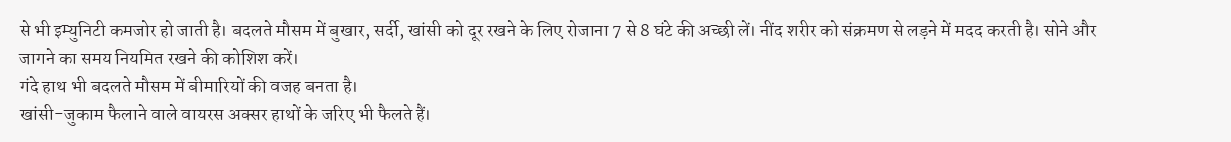से भी इम्युनिटी कमजोर हो जाती है। बदलते मौसम में बुखार, सर्दी, खांसी को दूर रखने के लिए रोजाना 7 से 8 घंटे की अच्छी लें। नींद शरीर को संक्रमण से लड़ने में मदद करती है। सोने और जागने का समय नियमित रखने की कोशिश करें।
गंदे हाथ भी बदलते मौसम में बीमारियों की वजह बनता है।
खांसी-जुकाम फैलाने वाले वायरस अक्सर हाथों के जरिए भी फैलते हैं।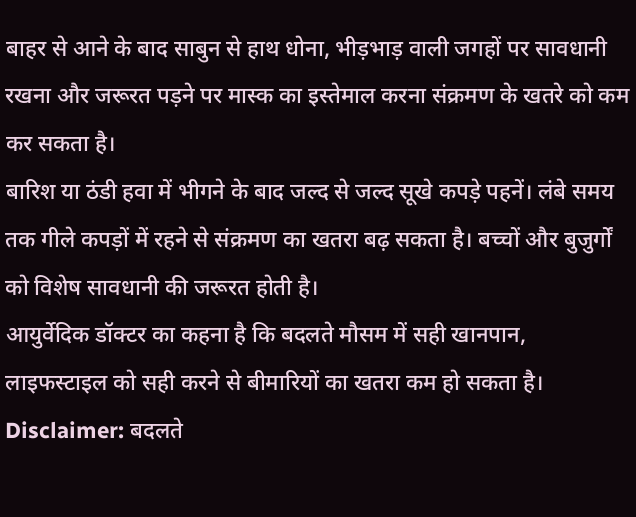बाहर से आने के बाद साबुन से हाथ धोना, भीड़भाड़ वाली जगहों पर सावधानी रखना और जरूरत पड़ने पर मास्क का इस्तेमाल करना संक्रमण के खतरे को कम कर सकता है।
बारिश या ठंडी हवा में भीगने के बाद जल्द से जल्द सूखे कपड़े पहनें। लंबे समय तक गीले कपड़ों में रहने से संक्रमण का खतरा बढ़ सकता है। बच्चों और बुजुर्गों को विशेष सावधानी की जरूरत होती है।
आयुर्वेदिक डॉक्टर का कहना है कि बदलते मौसम में सही खानपान, लाइफस्टाइल को सही करने से बीमारियों का खतरा कम हो सकता है।
Disclaimer: बदलते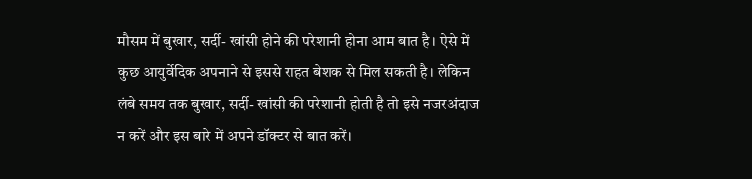मौसम में बुखार, सर्दी- खांसी होने की परेशानी होना आम बात है। ऐसे में कुछ आयुर्वेदिक अपनाने से इससे राहत बेशक से मिल सकती है। लेकिन लंबे समय तक बुखार, सर्दी- खांसी की परेशानी होती है तो इसे नजरअंदाज न करें और इस बारे में अपने डॉक्टर से बात करें।